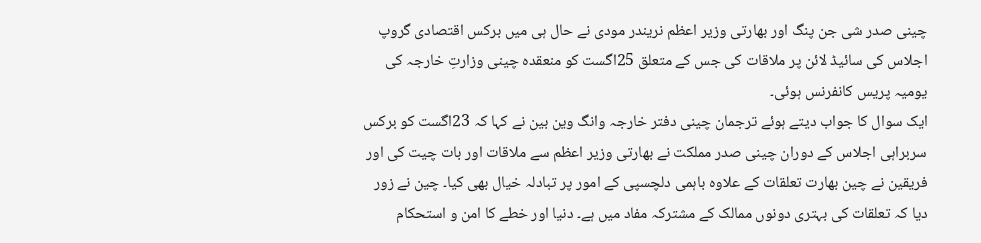چینی صدر شی جن پنگ اور بھارتی وزیر اعظم نریندر مودی نے حال ہی میں برکس اقتصادی گروپ اجلاس کی سائیڈ لائن پر ملاقات کی جس کے متعلق 25اگست کو منعقدہ چینی وزارتِ خارجہ کی یومیہ پریس کانفرنس ہوئی۔
ایک سوال کا جواب دیتے ہوئے ترجمان چینی دفتر خارجہ وانگ وین بین نے کہا کہ 23اگست کو برکس سربراہی اجلاس کے دوران چینی صدر مملکت نے بھارتی وزیر اعظم سے ملاقات اور بات چیت کی اور فریقین نے چین بھارت تعلقات کے علاوہ باہمی دلچسپی کے امور پر تبادلہ خیال بھی کیا۔ چین نے زور دیا کہ تعلقات کی بہتری دونوں ممالک کے مشترکہ مفاد میں ہے۔ دنیا اور خطے کا امن و استحکام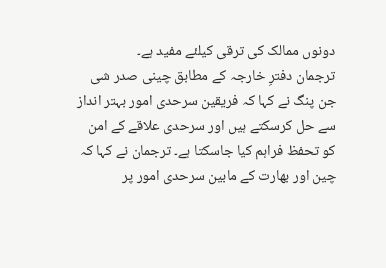دونوں ممالک کی ترقی کیلئے مفید ہے۔
ترجمان دفترِ خارجہ کے مطابق چینی صدر شی جن پنگ نے کہا کہ فریقین سرحدی امور بہتر انداز سے حل کرسکتے ہیں اور سرحدی علاقے کے امن کو تحفظ فراہم کیا جاسکتا ہے۔ ترجمان نے کہا کہ چین اور بھارت کے مابین سرحدی امور پر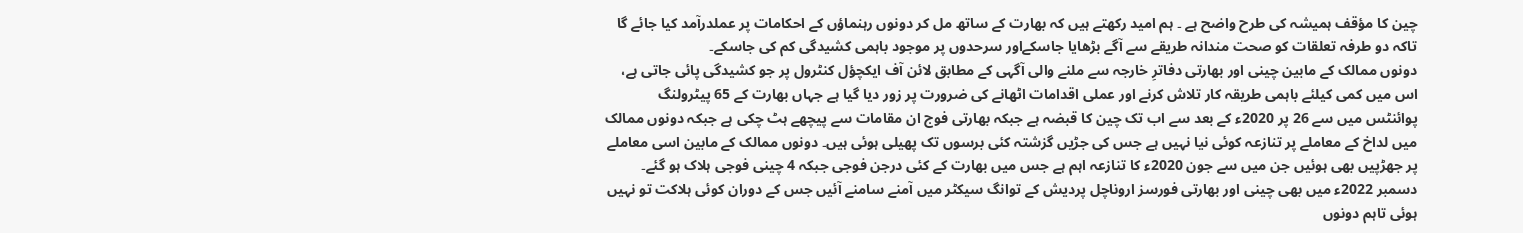چین کا مؤقف ہمیشہ کی طرح واضح ہے ۔ ہم امید رکھتے ہیں کہ بھارت کے ساتھ مل کر دونوں رہنماؤں کے احکامات پر عملدرآمد کیا جائے گا تاکہ دو طرفہ تعلقات کو صحت مندانہ طریقے سے آگے بڑھایا جاسکےاور سرحدوں پر موجود باہمی کشیدگی کم کی جاسکے۔
دونوں ممالک کے مابین چینی اور بھارتی دفاترِ خارجہ سے ملنے والی آگہی کے مطابق لائن آف ایکچؤل کنٹرول پر جو کشیدگی پائی جاتی ہے، اس میں کمی کیلئے باہمی طریقہ کار تلاش کرنے اور عملی اقدامات اٹھانے کی ضرورت پر زور دیا گیا ہے جہاں بھارت کے 65 پیٹرولنگ پوائنٹس میں سے 26 پر 2020ء کے بعد سے اب تک چین کا قبضہ ہے جبکہ بھارتی فوج ان مقامات سے پیچھے ہٹ چکی ہے جبکہ دونوں ممالک میں لداخ کے معاملے پر تنازعہ کوئی نیا نہیں ہے جس کی جڑیں گزشتہ کئی برسوں تک پھیلی ہوئی ہیں۔ دونوں ممالک کے مابین اسی معاملے پر جھڑپیں بھی ہوئیں جن میں سے جون 2020ء کا تنازعہ اہم ہے جس میں بھارت کے کئی درجن فوجی جبکہ 4 چینی فوجی ہلاک ہو گئے۔
دسمبر 2022ء میں بھی چینی اور بھارتی فورسز اروناچل پردیش کے توانگ سیکٹر میں آمنے سامنے آئیں جس کے دوران کوئی ہلاکت تو نہیں ہوئی تاہم دونوں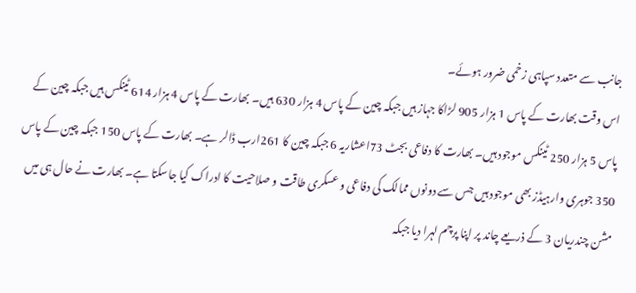جانب سے متعدد سپاہی زخمی ضرور ہوئے۔
اس وقت بھارت کے پاس 1 ہزار 905 لڑاکا جہاز ہیں جبکہ چین کے پاس 4 ہزار 630 ہیں۔ بھارت کے پاس 4 ہزار 614 ٹینکس ہیں جبکہ چین کے پاس 5 ہزار 250 ٹینکس موجود ہیں۔ بھارت کا دفاعی بجٹ 73اعشاریہ 6 جبکہ چین کا 261ارب ڈالر ہے۔ بھارت کے پاس 150 جبکہ چین کے پاس 350 جوہری وارہیڈز بھی موجود ہیں جس سے دونوں ممالک کی دفاعی و عسکری طاقت و صلاحیت کا ادراک کیا جاسکتا ہے۔ بھارت نے حال ہی میں مشن چندریان 3 کے ذریعے چاند پر اپنا پرچم لہرا دیا جبکہ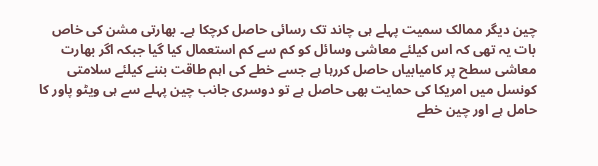چین دیگر ممالک سمیت پہلے ہی چاند تک رسائی حاصل کرچکا ہے۔ بھارتی مشن کی خاص بات یہ تھی کہ اس کیلئے معاشی وسائل کو کم سے کم استعمال کیا گیا جبکہ اگر بھارت معاشی سطح پر کامیابیاں حاصل کررہا ہے جسے خطے کی اہم طاقت بننے کیلئے سلامتی کونسل میں امریکا کی حمایت بھی حاصل ہے تو دوسری جانب چین پہلے سے ہی ویٹو پاور کا حامل ہے اور چین خطے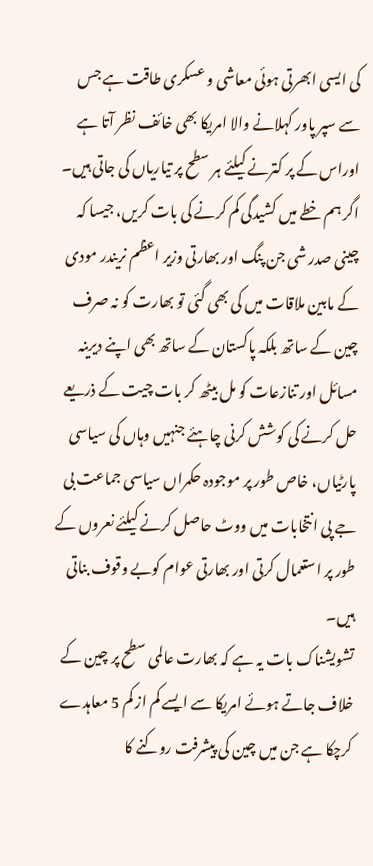کی ایسی ابھرتی ہوئی معاشی و عسکری طاقت ہے جس سے سپر پاور کہلانے والا امریکا بھی خائف نظر آتا ہے اوراس کے پر کترنے کیلئے ہر سطح پر تیاریاں کی جاتی ہیں۔
اگر ہم خطے میں کشیدگی کم کرنے کی بات کریں، جیسا کہ چینی صدر شی جن پنگ اور بھارتی وزیر اعظم نریندر مودی کے مابین ملاقات میں کی بھی گئی تو بھارت کو نہ صرف چین کے ساتھ بلکہ پاکستان کے ساتھ بھی اپنے دیرینہ مسائل اور تنازعات کو مل بیٹھ کر بات چیت کے ذریعے حل کرنے کی کوشش کرنی چاہئے جنہیں وہاں کی سیاسی پارٹیاں، خاص طور پر موجودہ حکمراں سیاسی جماعت بی جے پی انتخابات میں ووٹ حاصل کرنے کیلئے نعروں کے طور پر استعمال کرتی اور بھارتی عوام کوبے وقوف بناتی ہیں۔
تشویشناک بات یہ ہے کہ بھارت عالمی سطح پر چین کے خلاف جاتے ہوئے امریکا سے ایسے کم از کم 5 معاہدے کرچکا ہے جن میں چین کی پیشرفت روکنے کا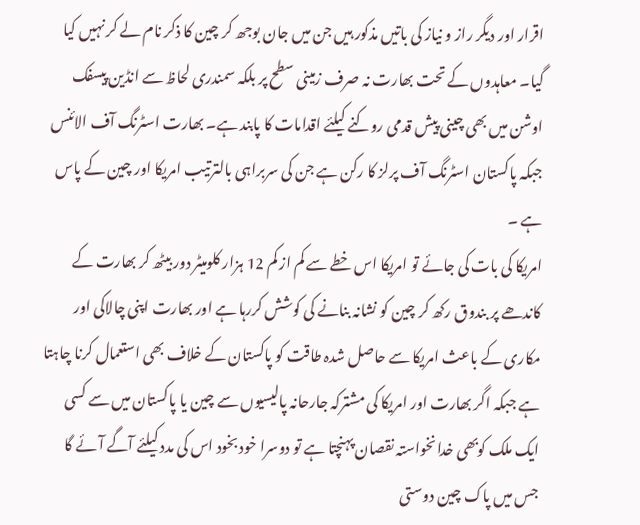اقرار اور دیگر راز و نیاز کی باتیں مذکور ہیں جن میں جان بوجھ کر چین کا ذکر نام لے کر نہیں کیا گیا۔ معاہدوں کے تحت بھارت نہ صرف زمینی سطح پر بلکہ سمندری لحاظ سے انڈین پیسفک اوشن میں بھی چینی پیش قدمی روکنے کیلئے اقدامات کا پابند ہے۔ بھارت اسٹرنگ آف الائنس جبکہ پاکستان اسٹرنگ آف پرلز کا رکن ہے جن کی سربراہی بالترتیب امریکا اور چین کے پاس ہے ۔
امریکا کی بات کی جائے تو امریکا اس خطے سے کم از کم 12 ہزار کلومیٹر دور بیٹھ کر بھارت کے کاندھے پر بندوق رکھ کر چین کو نشانہ بنانے کی کوشش کررہا ہے اور بھارت اپنی چالاکی اور مکاری کے باعث امریکا سے حاصل شدہ طاقت کو پاکستان کے خلاف بھی استعمال کرنا چاہتا ہے جبکہ اگر بھارت اور امریکا کی مشترکہ جارحانہ پالیسیوں سے چین یا پاکستان میں سے کسی ایک ملک کوبھی خدانخواستہ نقصان پہنچتا ہے تو دوسرا خود بخود اس کی مدد کیلئے آگے آئے گا جس میں پاک چین دوستی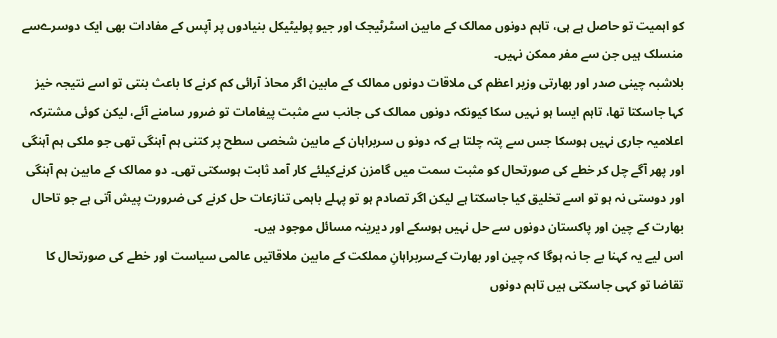کو اہمیت تو حاصل ہے ہی، تاہم دونوں ممالک کے مابین اسٹرٹیجک اور جیو پولیٹیکل بنیادوں پر آپس کے مفادات بھی ایک دوسرےسے منسلک ہیں جن سے مفر ممکن نہیں۔
بلاشبہ چینی صدر اور بھارتی وزیر اعظم کی ملاقات دونوں ممالک کے مابین اگر محاذ آرائی کم کرنے کا باعث بنتی تو اسے نتیجہ خیز کہا جاسکتا تھا، تاہم ایسا ہو نہیں سکا کیونکہ دونوں ممالک کی جانب سے مثبت پیغامات تو ضرور سامنے آئے، لیکن کوئی مشترکہ اعلامیہ جاری نہیں ہوسکا جس سے پتہ چلتا ہے کہ دونو ں سربراہان کے مابین شخصی سطح پر کتنی ہم آہنگی تھی جو ملکی ہم آہنگی اور پھر آگے چل کر خطے کی صورتحال کو مثبت سمت میں گامزن کرنےکیلئے کار آمد ثابت ہوسکتی تھی۔ دو ممالک کے مابین ہم آہنگی اور دوستی نہ ہو تو اسے تخلیق کیا جاسکتا ہے لیکن اگر تصادم ہو تو پہلے باہمی تنازعات حل کرنے کی ضرورت پیش آتی ہے جو تاحال بھارت کے چین اور پاکستان دونوں سے حل نہیں ہوسکے اور دیرینہ مسائل موجود ہیں۔
اس لیے یہ کہنا بے جا نہ ہوگا کہ چین اور بھارت کےسربراہانِ مملکت کے مابین ملاقاتیں عالمی سیاست اور خطے کی صورتحال کا تقاضا تو کہی جاسکتی ہیں تاہم دونوں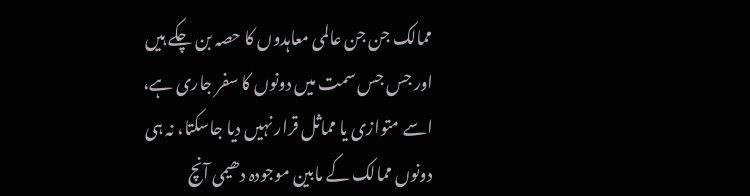ممالک جن جن عالمی معاہدوں کا حصہ بن چکے ہیں اور جس جس سمت میں دونوں کا سفر جاری ہے، اسے متوازی یا مماثل قرار نہیں دیا جاسکتا، نہ ہی دونوں ممالک کے مابین موجودہ دھیمی آنچ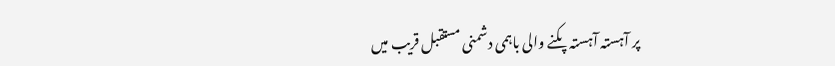پر آہستہ آہستہ پکنے والی باہمی دشمنی مستقبل قریب میں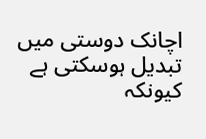اچانک دوستی میں تبدیل ہوسکتی ہے کیونکہ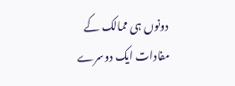دونوں ہی ممالک کے مفادات ایک دوسرے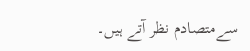سےمتصادم نظر آتے ہیں۔